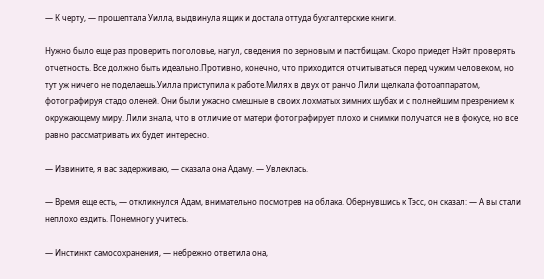— К черту, — прошептала Уилла, выдвинула ящик и достала оттуда бухгалтерские книги.

Нужно было еще раз проверить поголовье, нагул, сведения по зерновым и пастбищам. Скоро приедет Нэйт проверять отчетность. Все должно быть идеально.Противно, конечно, что приходится отчитываться перед чужим человеком, но тут уж ничего не поделаешь.Уилла приступила к работе.Милях в двух от ранчо Лили щелкала фотоаппаратом, фотографируя стадо оленей. Они были ужасно смешные в своих лохматых зимних шубах и с полнейшим презрением к окружающему миру. Лили знала, что в отличие от матери фотографирует плохо и снимки получатся не в фокусе, но все равно рассматривать их будет интересно.

— Извините, я вас задерживаю, — сказала она Адаму. — Увлеклась.

— Время еще есть, — откликнулся Адам, внимательно посмотрев на облака. Обернувшись к Тэсс, он сказал: — А вы стали неплохо ездить. Понемногу учитесь.

— Инстинкт самосохранения, — небрежно ответила она,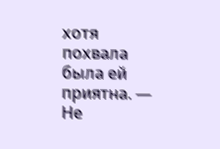хотя похвала была ей приятна. — Не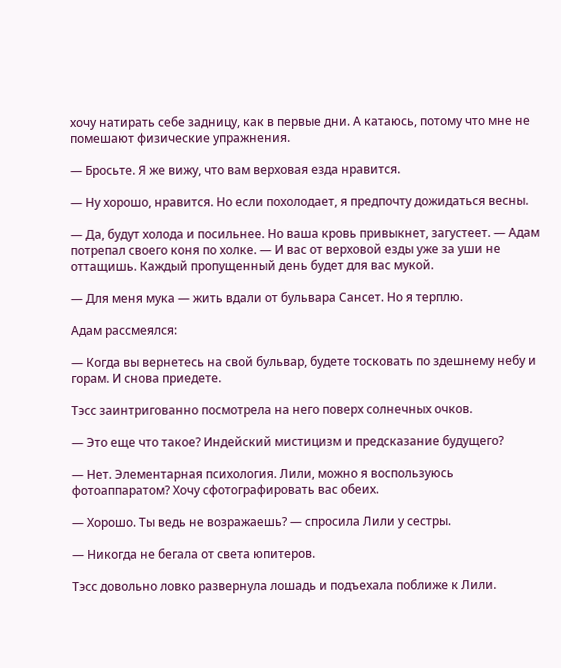хочу натирать себе задницу, как в первые дни. А катаюсь, потому что мне не помешают физические упражнения.

— Бросьте. Я же вижу, что вам верховая езда нравится.

— Ну хорошо, нравится. Но если похолодает, я предпочту дожидаться весны.

— Да, будут холода и посильнее. Но ваша кровь привыкнет, загустеет. — Адам потрепал своего коня по холке. — И вас от верховой езды уже за уши не оттащишь. Каждый пропущенный день будет для вас мукой.

— Для меня мука — жить вдали от бульвара Сансет. Но я терплю.

Адам рассмеялся:

— Когда вы вернетесь на свой бульвар, будете тосковать по здешнему небу и горам. И снова приедете.

Тэсс заинтригованно посмотрела на него поверх солнечных очков.

— Это еще что такое? Индейский мистицизм и предсказание будущего?

— Нет. Элементарная психология. Лили, можно я воспользуюсь фотоаппаратом? Хочу сфотографировать вас обеих.

— Хорошо. Ты ведь не возражаешь? — спросила Лили у сестры.

— Никогда не бегала от света юпитеров.

Тэсс довольно ловко развернула лошадь и подъехала поближе к Лили.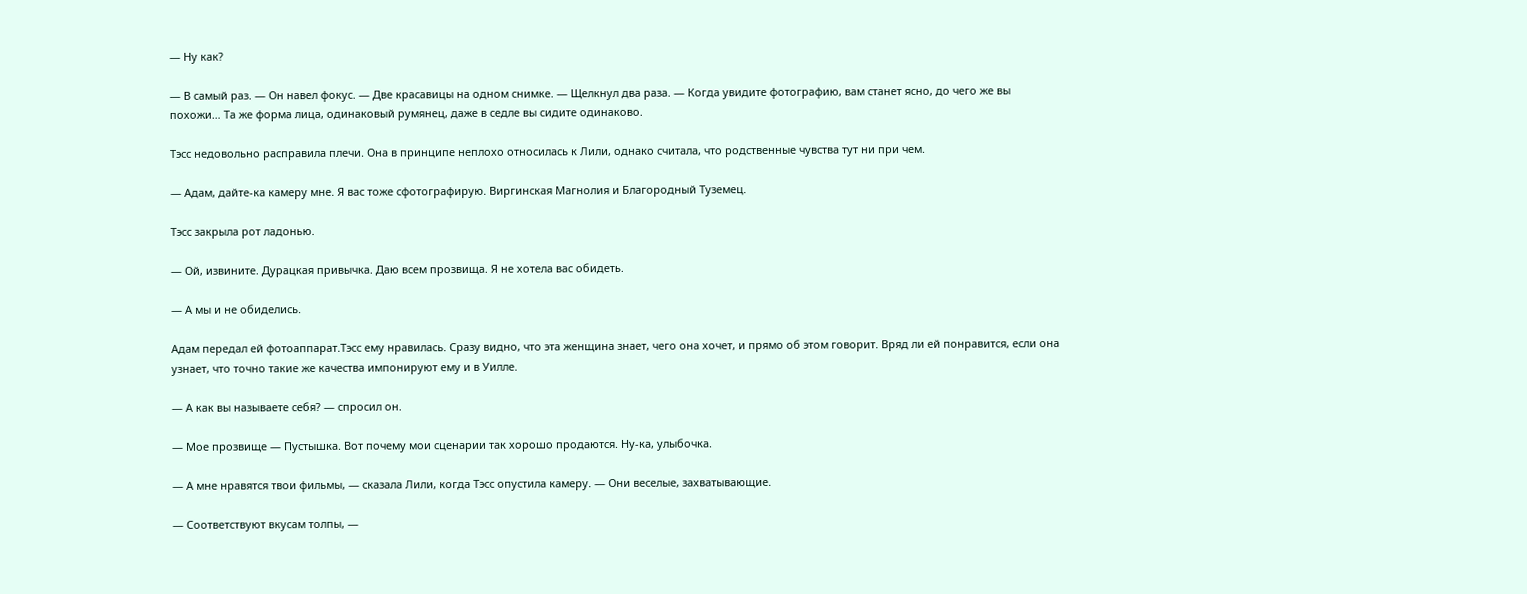— Ну как?

— В самый раз. — Он навел фокус. — Две красавицы на одном снимке. — Щелкнул два раза. — Когда увидите фотографию, вам станет ясно, до чего же вы похожи… Та же форма лица, одинаковый румянец, даже в седле вы сидите одинаково.

Тэсс недовольно расправила плечи. Она в принципе неплохо относилась к Лили, однако считала, что родственные чувства тут ни при чем.

— Адам, дайте-ка камеру мне. Я вас тоже сфотографирую. Виргинская Магнолия и Благородный Туземец.

Тэсс закрыла рот ладонью.

— Ой, извините. Дурацкая привычка. Даю всем прозвища. Я не хотела вас обидеть.

— А мы и не обиделись.

Адам передал ей фотоаппарат.Тэсс ему нравилась. Сразу видно, что эта женщина знает, чего она хочет, и прямо об этом говорит. Вряд ли ей понравится, если она узнает, что точно такие же качества импонируют ему и в Уилле.

— А как вы называете себя? — спросил он.

— Мое прозвище — Пустышка. Вот почему мои сценарии так хорошо продаются. Ну-ка, улыбочка.

— А мне нравятся твои фильмы, — сказала Лили, когда Тэсс опустила камеру. — Они веселые, захватывающие.

— Соответствуют вкусам толпы, —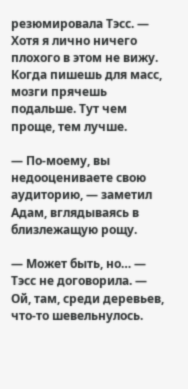резюмировала Тэсс. — Хотя я лично ничего плохого в этом не вижу. Когда пишешь для масс, мозги прячешь подальше. Тут чем проще, тем лучше.

— По-моему, вы недооцениваете свою аудиторию, — заметил Адам, вглядываясь в близлежащую рощу.

— Может быть, но… — Тэсс не договорила. — Ой, там, среди деревьев, что-то шевельнулось.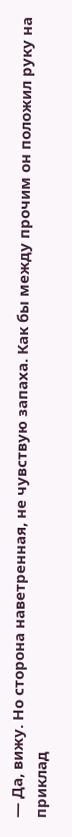— Да, вижу. Но сторона наветренная, не чувствую запаха. Как бы между прочим он положил руку на приклад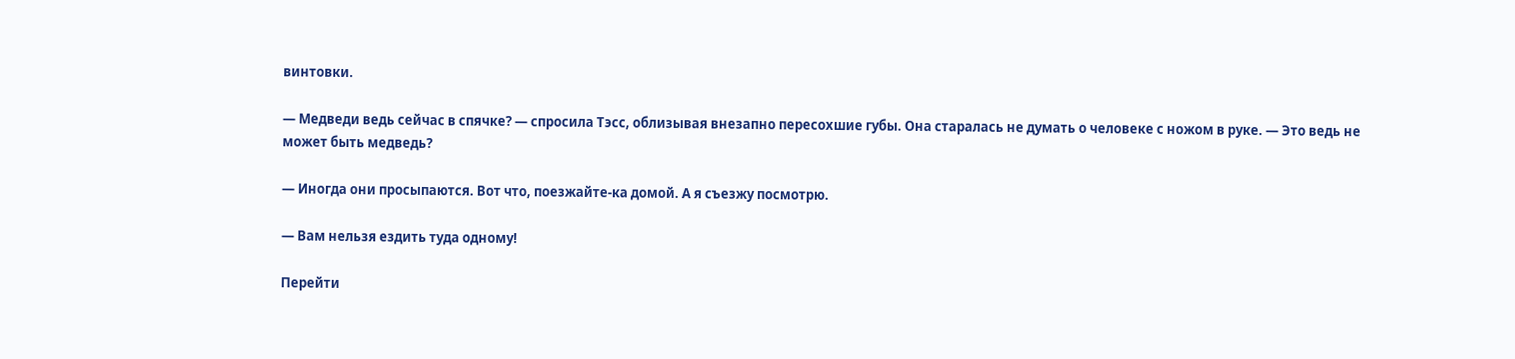винтовки.

— Медведи ведь сейчас в спячке? — спросила Тэсс, облизывая внезапно пересохшие губы. Она старалась не думать о человеке с ножом в руке. — Это ведь не может быть медведь?

— Иногда они просыпаются. Вот что, поезжайте-ка домой. А я съезжу посмотрю.

— Вам нельзя ездить туда одному!

Перейти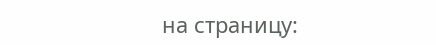на страницу: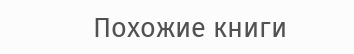Похожие книги